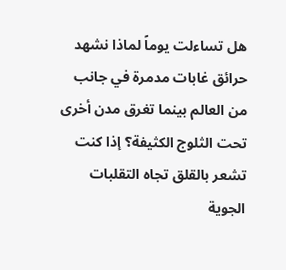هل تساءلت يوماً لماذا نشهد حرائق غابات مدمرة في جانب من العالم بينما تغرق مدن أخرى تحت الثلوج الكثيفة؟ إذا كنت تشعر بالقلق تجاه التقلبات الجوية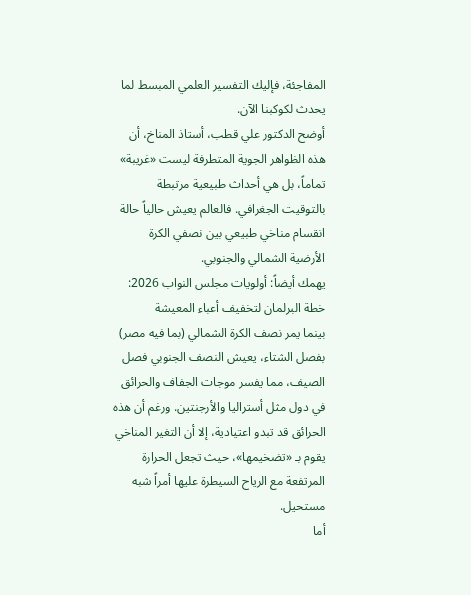المفاجئة، فإليك التفسير العلمي المبسط لما يحدث لكوكبنا الآن.
أوضح الدكتور علي قطب، أستاذ المناخ، أن هذه الظواهر الجوية المتطرفة ليست «غريبة» تماماً، بل هي أحداث طبيعية مرتبطة بالتوقيت الجغرافي. فالعالم يعيش حالياً حالة انقسام مناخي طبيعي بين نصفي الكرة الأرضية الشمالي والجنوبي.
يهمك أيضاً: أولويات مجلس النواب 2026: خطة البرلمان لتخفيف أعباء المعيشة
بينما يمر نصف الكرة الشمالي (بما فيه مصر) بفصل الشتاء، يعيش النصف الجنوبي فصل الصيف، مما يفسر موجات الجفاف والحرائق في دول مثل أستراليا والأرجنتين. ورغم أن هذه الحرائق قد تبدو اعتيادية، إلا أن التغير المناخي يقوم بـ «تضخيمها»، حيث تجعل الحرارة المرتفعة مع الرياح السيطرة عليها أمراً شبه مستحيل.
أما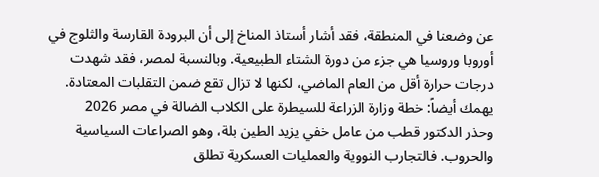عن وضعنا في المنطقة، فقد أشار أستاذ المناخ إلى أن البرودة القارسة والثلوج في أوروبا وروسيا هي جزء من دورة الشتاء الطبيعية. وبالنسبة لمصر، فقد شهدت درجات حرارة أقل من العام الماضي، لكنها لا تزال تقع ضمن التقلبات المعتادة.
يهمك أيضاً: خطة وزارة الزراعة للسيطرة على الكلاب الضالة في مصر 2026
وحذر الدكتور قطب من عامل خفي يزيد الطين بلة، وهو الصراعات السياسية والحروب. فالتجارب النووية والعمليات العسكرية تطلق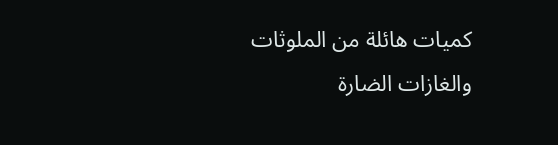كميات هائلة من الملوثات والغازات الضارة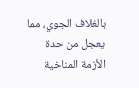بالغلاف الجوي، مما يعجل من حدة الأزمة المناخية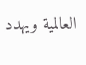العالمية ويهدد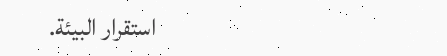استقرار البيئة.